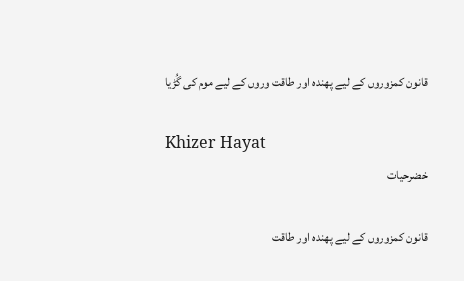قانون کمزوروں کے لیے پھندہ اور طاقت وروں کے لیے موم کی گُڑیا

Khizer Hayat
خضرحیات

قانون کمزوروں کے لیے پھندہ اور طاقت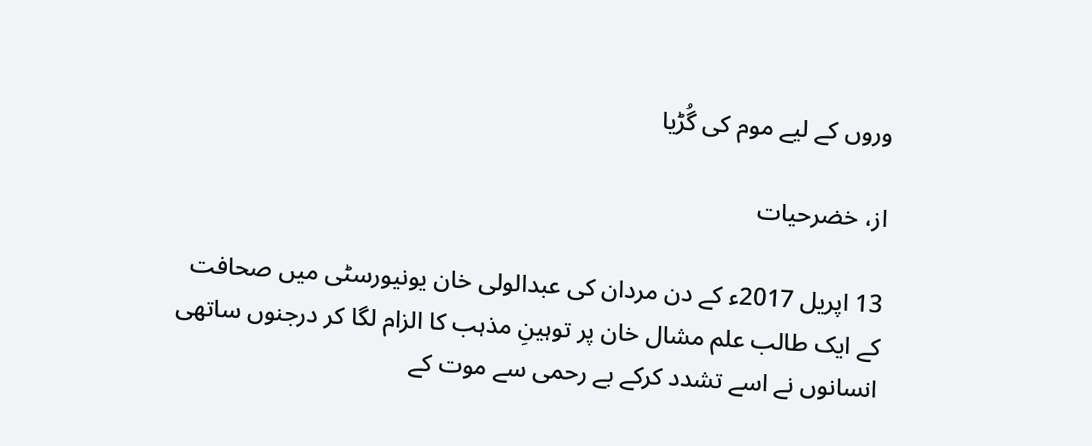وروں کے لیے موم کی گُڑیا

از، خضرحیات

13 اپریل 2017ء کے دن مردان کی عبدالولی خان یونیورسٹی میں صحافت کے ایک طالب علم مشال خان پر توہینِ مذہب کا الزام لگا کر درجنوں ساتھی انسانوں نے اسے تشدد کرکے بے رحمی سے موت کے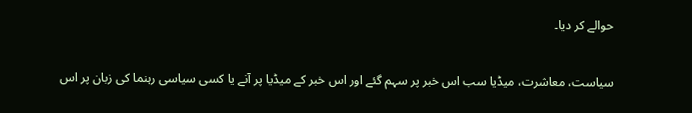حوالے کر دیا۔

سیاست، معاشرت، میڈیا سب اس خبر پر سہم گئے اور اس خبر کے میڈیا پر آنے یا کسی سیاسی رہنما کی زبان پر اس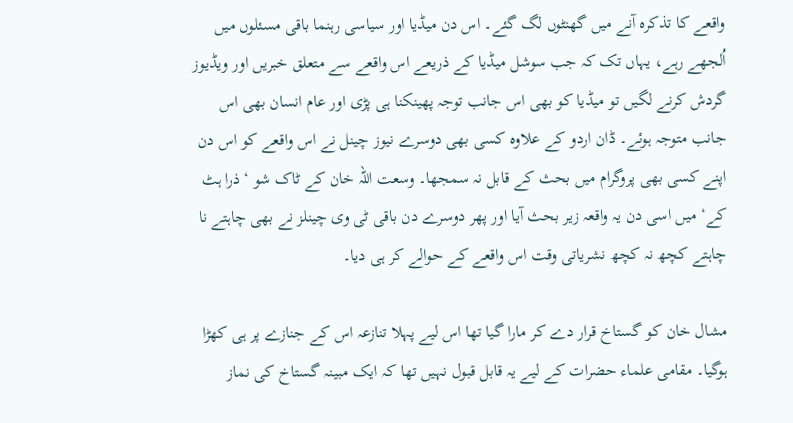واقعے کا تذکرہ آنے میں گھنٹوں لگ گئے۔ اس دن میڈیا اور سیاسی رہنما باقی مسئلوں میں اُلجھے رہے، یہاں تک کہ جب سوشل میڈیا کے ذریعے اس واقعے سے متعلق خبریں اور ویڈیوز گردش کرنے لگیں تو میڈیا کو بھی اس جانب توجہ پھینکنا ہی پڑی اور عام انسان بھی اس جانب متوجہ ہوئے۔ ڈان اردو کے علاوہ کسی بھی دوسرے نیوز چینل نے اس واقعے کو اس دن اپنے کسی بھی پروگرام میں بحث کے قابل نہ سمجھا۔ وسعت اللہ خان کے ٹاک شو ‘ذرا ہٹ کے‘ میں اسی دن یہ واقعہ زیر بحث آیا اور پھر دوسرے دن باقی ٹی وی چینلز نے بھی چاہتے نا چاہتے کچھ نہ کچھ نشریاتی وقت اس واقعے کے حوالے کر ہی دیا۔

مشال خان کو گستاخ قرار دے کر مارا گیا تھا اس لیے پہلا تنازعہ اس کے جنازے پر ہی کھڑا ہوگیا۔ مقامی علماء حضرات کے لیے یہ قابل قبول نہیں تھا کہ ایک مبینہ گستاخ کی نماز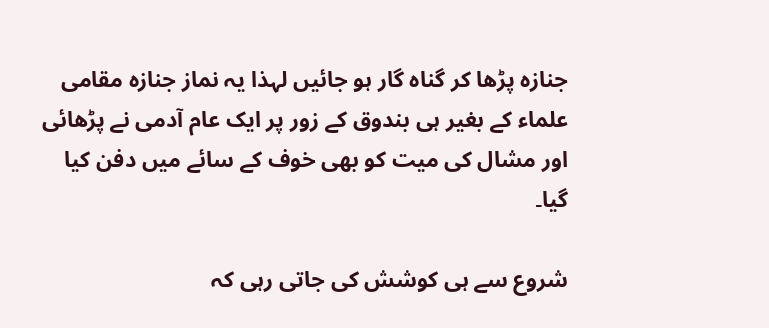جنازہ پڑھا کر گناہ گار ہو جائیں لہذا یہ نماز جنازہ مقامی علماء کے بغیر ہی بندوق کے زور پر ایک عام آدمی نے پڑھائی اور مشال کی میت کو بھی خوف کے سائے میں دفن کیا گیا۔

شروع سے ہی کوشش کی جاتی رہی کہ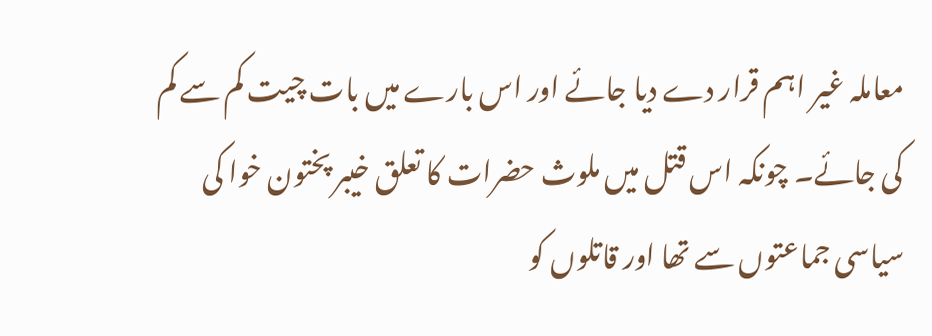معاملہ غیر اہم قرار دے دیا جائے اور اس بارے میں بات چیت کم سے کم کی جائے۔ چونکہ اس قتل میں ملوث حضرات کا تعلق خیبر پختون خوا کی سیاسی جماعتوں سے تھا اور قاتلوں کو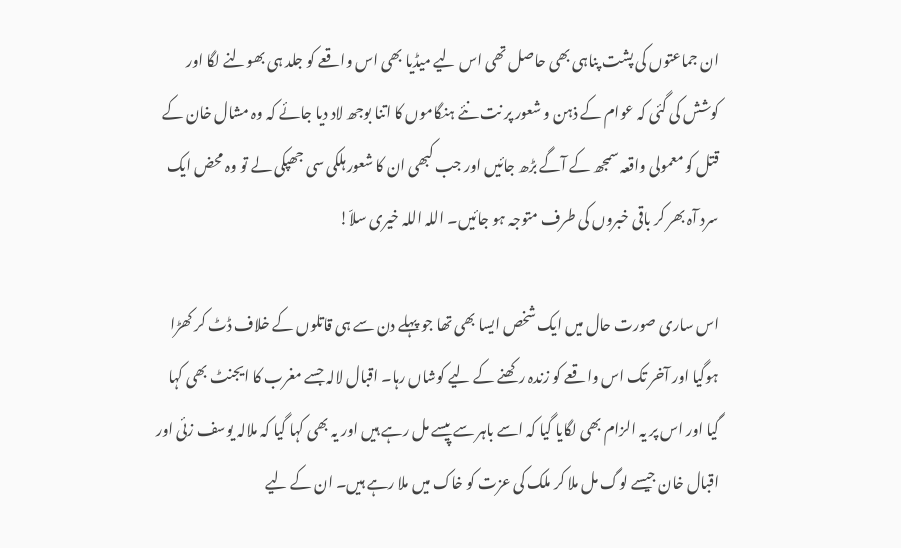ان جماعتوں کی پشت پناہی بھی حاصل تھی اس لیے میڈیا بھی اس واقعے کو جلد ہی بھولنے لگا اور کوشش کی گئی کہ عوام کے ذہن و شعور پر نت نئے ہنگاموں کا اتنا بوجھ لاد دیا جائے کہ وہ مشال خان کے قتل کو معمولی واقعہ سمجھ کے آگے بڑھ جائیں اور جب کبھی ان کا شعور ہلکی سی جھپکی لے تو وہ محض ایک سرد آہ بھر کر باقی خبروں کی طرف متوجہ ہو جائیں۔ اللہ اللہ خیری سلاّ!

اس ساری صورت حال میں ایک شخص ایسا بھی تھا جو پہلے دن سے ہی قاتلوں کے خلاف ڈٹ کر کھڑا ہوگیا اور آخر تک اس واقعے کو زندہ رکھنے کے لیے کوشاں رہا۔ اقبال لالہ جسے مغرب کا ایجنٹ بھی کہا گیا اور اس پر یہ الزام بھی لگایا گیا کہ اسے باہر سے پیسے مل رہے ہیں اور یہ بھی کہا گیا کہ ملالہ یوسف زئی اور اقبال خان جیسے لوگ مل ملا کر ملک کی عزت کو خاک میں ملا رہے ہیں۔ ان کے لیے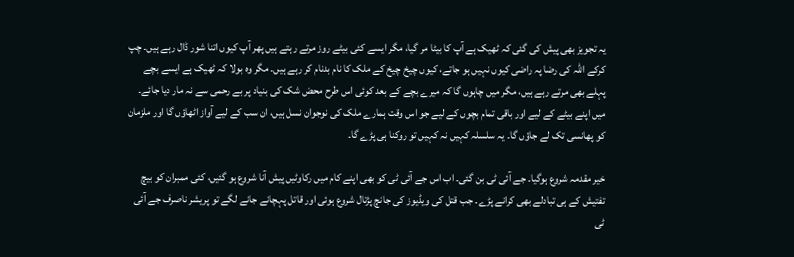یہ تجویز بھی پیش کی گئی کہ ٹھیک ہے آپ کا بیٹا مر گیا، مگر ایسے کئی بیٹے روز مرتے رہتے ہیں پھر آپ کیوں اتنا شور ڈال رہے ہیں۔ چپ کرکے اللہ کی رضا پہ راضی کیوں نہیں ہو جاتے، کیوں چیخ چیخ کے ملک کا نام بدنام کر رہے ہیں۔ مگر وہ بولا کہ ٹھیک ہے ایسے بچے پہلے بھی مرتے رہے ہیں، مگر میں چاہوں گا کہ میرے بچے کے بعد کوئی اس طرح محض شک کی بنیاد پر بے رحمی سے نہ مار دیا جائے۔ میں اپنے بیٹے کے لیے اور باقی تمام بچوں کے لیے جو اس وقت ہمارے ملک کی نوجوان نسل ہیں، ان سب کے لیے آواز اٹھاؤں گا اور ملزمان کو پھانسی تک لے جاؤں گا۔ یہ سلسلہ کہیں نہ کہیں تو روکنا ہی پڑے گا۔

خیر مقدمہ شروع ہوگیا۔ جے آئی ٹی بن گئی۔ اب اس جے آئی ٹی کو بھی اپنے کام میں رکاوٹیں پیش آنا شروع ہو گئیں، کئی ممبران کو بیچ تفتیش کے ہی تبادلے بھی کرانے پڑے۔ جب قتل کی ویڈیوز کی جانچ پڑتال شروع ہوئی اور قاتل پہچانے جانے لگے تو پریشر ناصرف جے آئی ٹی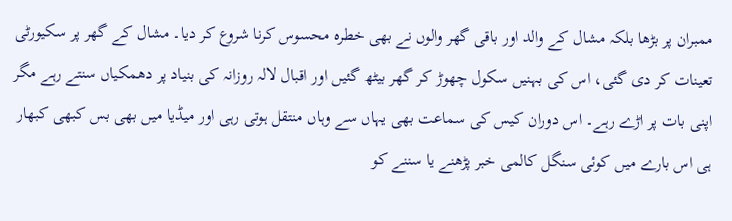ممبران پر بڑھا بلکہ مشال کے والد اور باقی گھر والوں نے بھی خطرہ محسوس کرنا شروع کر دیا۔ مشال کے گھر پر سکیورٹی تعینات کر دی گئی، اس کی بہنیں سکول چھوڑ کر گھر بیٹھ گئیں اور اقبال لالہ روزانہ کی بنیاد پر دھمکیاں سنتے رہے مگر اپنی بات پر اڑے رہے۔ اس دوران کیس کی سماعت بھی یہاں سے وہاں منتقل ہوتی رہی اور میڈیا میں بھی بس کبھی کبھار ہی اس بارے میں کوئی سنگل کالمی خبر پڑھنے یا سننے کو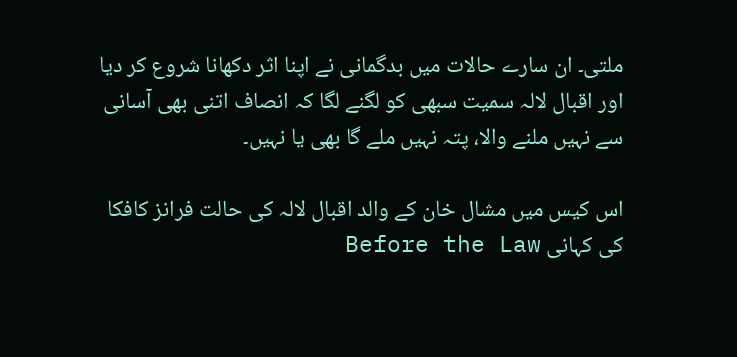ملتی۔ ان سارے حالات میں بدگمانی نے اپنا اثر دکھانا شروع کر دیا اور اقبال لالہ سمیت سبھی کو لگنے لگا کہ انصاف اتنی بھی آسانی سے نہیں ملنے والا، پتہ نہیں ملے گا بھی یا نہیں۔

اس کیس میں مشال خان کے والد اقبال لالہ کی حالت فرانز کافکا کی کہانی Before the Law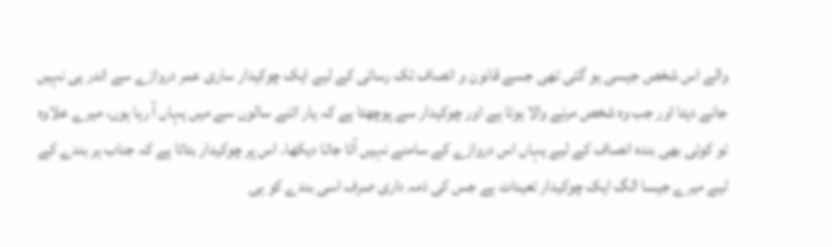والے اس شخص جیسی ہو گئی تھی جسے قانون و انصاف تک رسائی کے لیے ایک چوکیدار ساری عمر دروازے سے اندر ہی نہیں جانے دیتا اور جب وہ شخص مرنے والا ہوتا ہے اور چوکیدار سے پوچھتا ہے کہ یار اتنے سالوں سے میں یہاں آ رہا ہوں، میرے علاوہ تو کوئی بھی بندہ انصاف کے لیے یہاں اس دروازے کے سامنے نہیں آتا جاتا دیکھا۔ اس پر چوکیدار بتاتا ہے کہ جناب ہر بندے کے لیے میرے جیسا الگ ایک چوکیدار تعینات ہے جس کی ذمہ داری صرف اسی بندے کو ہی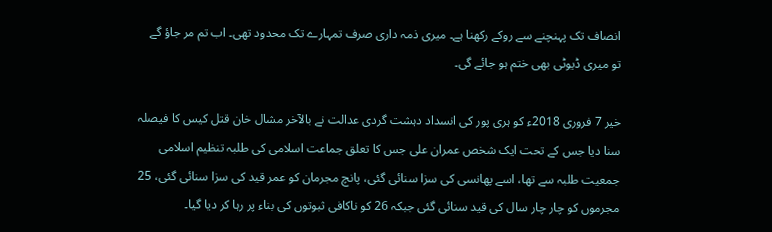انصاف تک پہنچنے سے روکے رکھنا ہے۔ میری ذمہ داری صرف تمہارے تک محدود تھی۔ اب تم مر جاؤ گے تو میری ڈیوٹی بھی ختم ہو جائے گی۔

خیر 7 فروری 2018ء کو ہری پور کی انسداد دہشت گردی عدالت نے بالآخر مشال خان قتل کیس کا فیصلہ سنا دیا جس کے تحت ایک شخص عمران علی جس کا تعلق جماعت اسلامی کی طلبہ تنظیم اسلامی جمعیت طلبہ سے تھا، اسے پھانسی کی سزا سنائی گئی، پانچ مجرمان کو عمر قید کی سزا سنائی گئی، 25 مجرموں کو چار چار سال کی قید سنائی گئی جبکہ 26 کو ناکافی ثبوتوں کی بناء پر رہا کر دیا گیا۔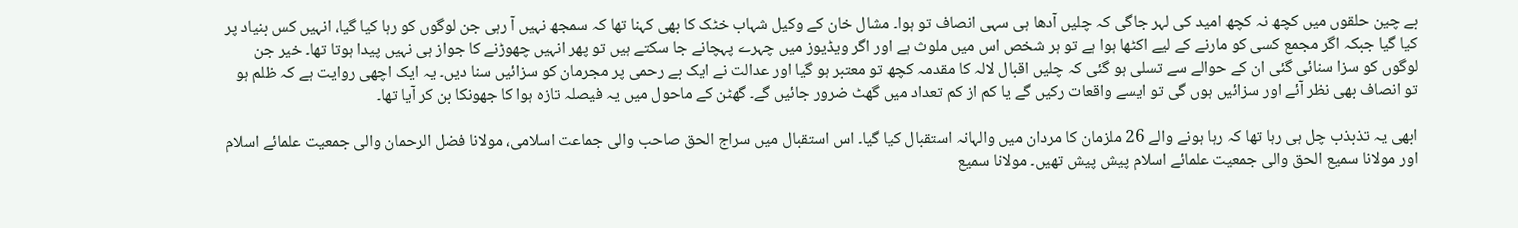بے چین حلقوں میں کچھ نہ کچھ امید کی لہر جاگی کہ چلیں آدھا ہی سہی انصاف تو ہوا۔ مشال خان کے وکیل شہاب خٹک کا بھی کہنا تھا کہ سمجھ نہیں آ رہی جن لوگوں کو رہا کیا گیا، انہیں کس بنیاد پر کیا گیا جبکہ اگر مجمع کسی کو مارنے کے لیے اکٹھا ہوا ہے تو ہر شخص اس میں ملوث ہے اور اگر ویڈیوز میں چہرے پہچانے جا سکتے ہیں تو پھر انہیں چھوڑنے کا جواز ہی نہیں پیدا ہوتا تھا۔ خیر جن لوگوں کو سزا سنائی گئی ان کے حوالے سے تسلی ہو گئی کہ چلیں اقبال لالہ کا مقدمہ کچھ تو معتبر ہو گیا اور عدالت نے ایک بے رحمی پر مجرمان کو سزائیں سنا دیں۔ یہ ایک اچھی روایت ہے کہ ظلم ہو تو انصاف بھی نظر آئے اور سزائیں ہوں گی تو ایسے واقعات رکیں گے یا کم از کم تعداد میں گھٹ ضرور جائیں گے۔ گھٹن کے ماحول میں یہ فیصلہ تازہ ہوا کا جھونکا بن کر آیا تھا۔

ابھی یہ تذبذب چل ہی رہا تھا کہ رہا ہونے والے 26 ملزمان کا مردان میں والہانہ استقبال کیا گیا۔ اس استقبال میں سراج الحق صاحب والی جماعت اسلامی، مولانا فضل الرحمان والی جمعیت علمائے اسلام اور مولانا سمیع الحق والی جمعیت علمائے اسلام پیش پیش تھیں۔ مولانا سمیع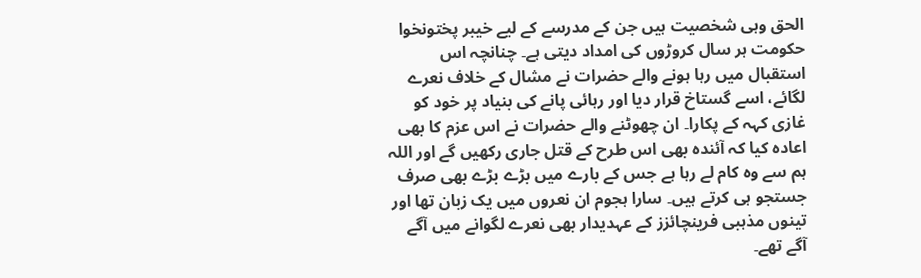الحق وہی شخصیت ہیں جن کے مدرسے کے لیے خیبر پختونخوا حکومت ہر سال کروڑوں کی امداد دیتی ہے۔ چنانچہ اس استقبال میں رہا ہونے والے حضرات نے مشال کے خلاف نعرے لگائے، اسے گستاخ قرار دیا اور رہائی پانے کی بنیاد پر خود کو غازی کہہ کے پکارا۔ ان چھوٹنے والے حضرات نے اس عزم کا بھی اعادہ کیا کہ آئندہ بھی اس طرح کے قتل جاری رکھیں گے اور اللہ ہم سے وہ کام لے رہا ہے جس کے بارے میں بڑے بڑے بھی صرف جستجو ہی کرتے ہیں۔ سارا ہجوم ان نعروں میں یک زبان تھا اور تینوں مذہبی فرینچائزز کے عہدیدار بھی نعرے لگوانے میں آگے آگے تھے۔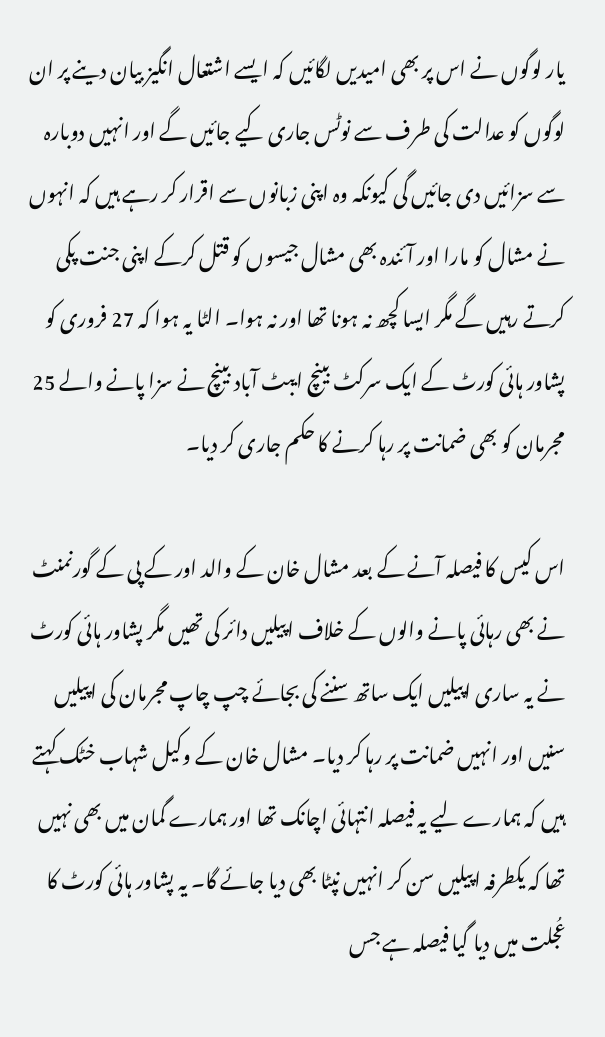یار لوگوں نے اس پر بھی امیدیں لگائیں کہ ایسے اشتعال انگیز بیان دینے پر ان لوگوں کو عدالت کی طرف سے نوٹس جاری کیے جائیں گے اور انہیں دوبارہ سے سزائیں دی جائیں گی کیونکہ وہ اپنی زبانوں سے اقرار کر رہے ہیں کہ انہوں نے مشال کو مارا اور آئندہ بھی مشال جیسوں کو قتل کرکے اپنی جنت پکی کرتے رہیں گے مگر ایسا کچھ نہ ہونا تھا اور نہ ہوا۔ الٹا یہ ہوا کہ 27 فروری کو پشاور ہائی کورٹ کے ایک سرکٹ بینچ ایبٹ آباد بینچ نے سزا پانے والے 25 مجرمان کو بھی ضمانت پر رہا کرنے کا حکم جاری کر دیا۔

اس کیس کا فیصلہ آنے کے بعد مشال خان کے والد اور کے پی کے گورنمنٹ نے بھی رہائی پانے والوں کے خلاف اپیلیں دائر کی تھیں مگر پشاور ہائی کورٹ نے یہ ساری اپیلیں ایک ساتھ سننے کی بجائے چپ چاپ مجرمان کی اپیلیں سنیں اور انہیں ضمانت پر رہا کر دیا۔ مشال خان کے وکیل شہاب خٹک کہتے ہیں کہ ہمارے لیے یہ فیصلہ انتہائی اچانک تھا اور ہمارے گمان میں بھی نہیں تھا کہ یکطرفہ اپیلیں سن کر انہیں نپٹا بھی دیا جائے گا۔ یہ پشاور ہائی کورٹ کا عُجلت میں دیا گیا فیصلہ ہے جس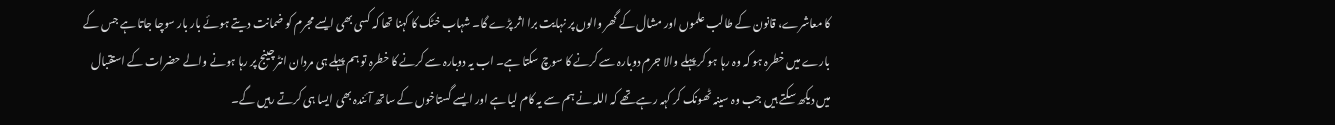کا معاشرے، قانون کے طالب علموں اور مشال کے گھر والوں پر نہایت برا اثر پڑے گا۔ شہاب خٹک کا کہنا تھا کہ کسی بھی ایسے مجرم کو ضمانت دیتے ہوئے بار بار سوچا جاتا ہے جس کے بارے میں خطرہ ہو کہ وہ رہا ہو کر پہلے والا جرم دوبارہ سے کرنے کا سوچ سکتا ہے۔ اب یہ دوبارہ سے کرنے کا خطرہ تو ہم پہلے ہی مردان انٹرچینج پر رہا ہونے والے حضرات کے استقبال میں دیکھ سکتے ہیں جب وہ سینہ ٹھونک کر کہہ رہے تھے کہ اللہ نے ہم سے یہ کام لیا ہے اور ایسے گستاخوں کے ساتھ آئندہ بھی ایسا ہی کرتے رہیں گے۔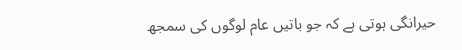حیرانگی ہوتی ہے کہ جو باتیں عام لوگوں کی سمجھ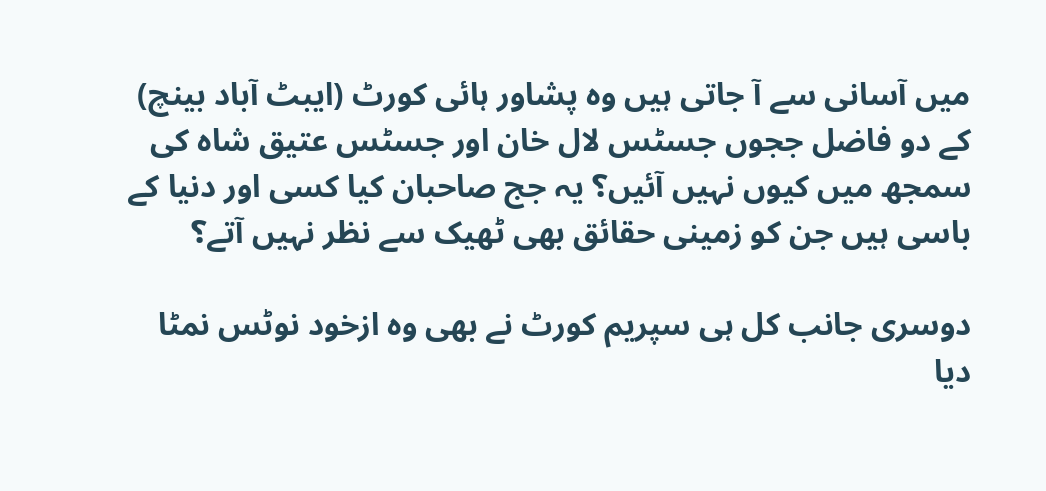میں آسانی سے آ جاتی ہیں وہ پشاور ہائی کورٹ (ایبٹ آباد بینچ) کے دو فاضل ججوں جسٹس لال خان اور جسٹس عتیق شاہ کی سمجھ میں کیوں نہیں آئیں؟ یہ جج صاحبان کیا کسی اور دنیا کے باسی ہیں جن کو زمینی حقائق بھی ٹھیک سے نظر نہیں آتے؟

دوسری جانب کل ہی سپریم کورٹ نے بھی وہ ازخود نوٹس نمٹا دیا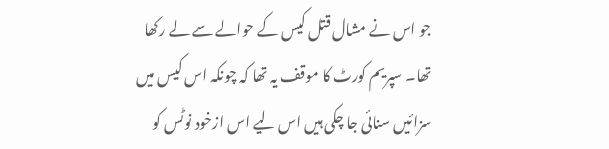جو اس نے مشال قتل کیس کے حوالے سے لے رکھا تھا۔ سپریم کورٹ کا موقف یہ تھا کہ چونکہ اس کیس میں سزائیں سنائی جا چکی ہیں اس لیے اس ازخود نوٹس کو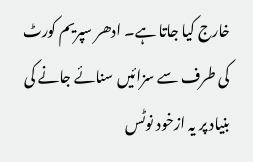خارج کیا جاتا ہے۔ ادھر سپریم کورٹ کی طرف سے سزائیں سنائے جانے کی بنیاد پر یہ ازخود نوٹس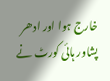خارج ہوا اور ادھر پشاور ہائی کورٹ نے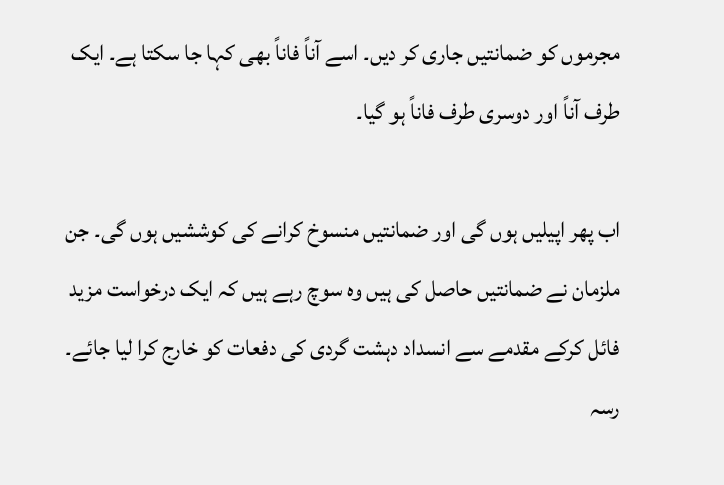مجرموں کو ضمانتیں جاری کر دیں۔ اسے آناً فاناً بھی کہا جا سکتا ہے۔ ایک طرف آناً اور دوسری طرف فاناً ہو گیا۔

اب پھر اپیلیں ہوں گی اور ضمانتیں منسوخ کرانے کی کوششیں ہوں گی۔ جن ملزمان نے ضمانتیں حاصل کی ہیں وہ سوچ رہے ہیں کہ ایک درخواست مزید فائل کرکے مقدمے سے انسداد دہشت گردی کی دفعات کو خارج کرا لیا جائے۔ رسہ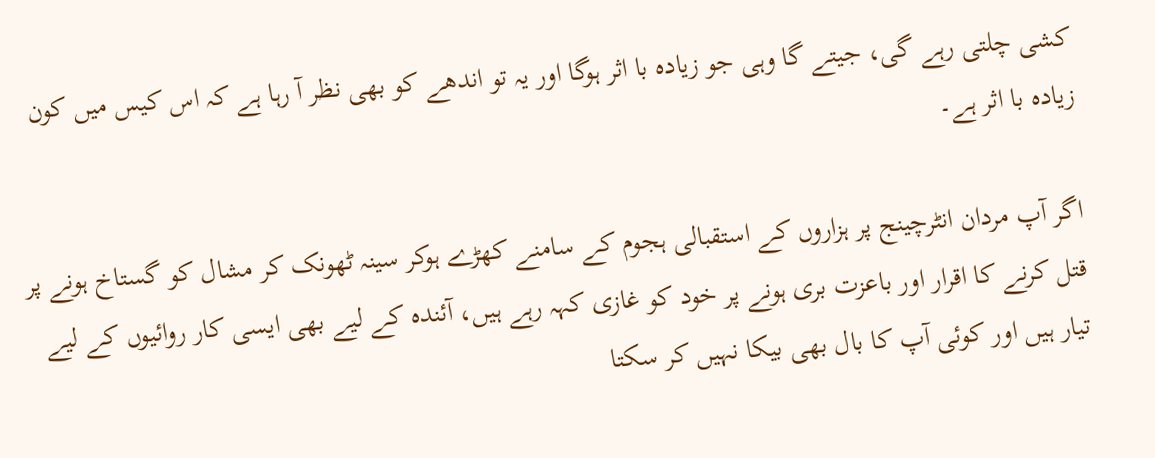کشی چلتی رہے گی، جیتے گا وہی جو زیادہ با اثر ہوگا اور یہ تو اندھے کو بھی نظر آ رہا ہے کہ اس کیس میں کون زیادہ با اثر ہے۔

اگر آپ مردان انٹرچینج پر ہزاروں کے استقبالی ہجوم کے سامنے کھڑے ہوکر سینہ ٹھونک کر مشال کو گستاخ ہونے پر قتل کرنے کا اقرار اور باعزت بری ہونے پر خود کو غازی کہہ رہے ہیں، آئندہ کے لیے بھی ایسی کار روائیوں کے لیے تیار ہیں اور کوئی آپ کا بال بھی بیکا نہیں کر سکتا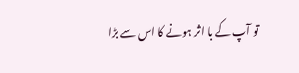تو آپ کے با اثر ہونے کا اس سے بڑا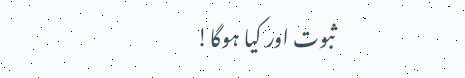ثبوت اور کیا ہوگا!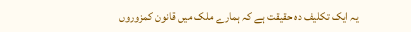یہ ایک تکلیف دہ حقیقت ہے کہ ہمارے ملک میں قانون کمزوروں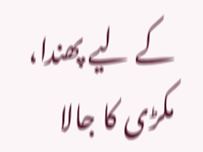کے لیے پھندا، مکڑی کا جالا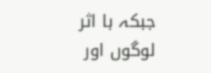جبکہ با اثر لوگوں اور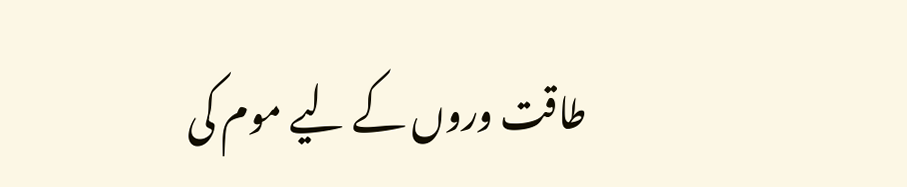طاقت وروں کے لیے موم کی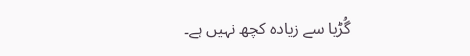گُڑیا سے زیادہ کچھ نہیں ہے۔